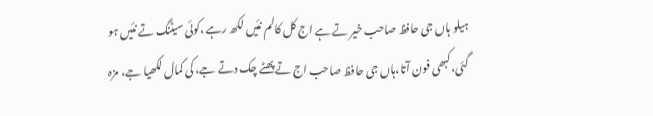ہیلو ہاں جی حافظ صاحب خیر تے ہے اج کل کالم نئیں لکھ رہے ،کوئی سیٹنگ تے نئیں ہو گئی،کبھی فون آتا،ہاں جی حافظ صاحب اج تے پھٹے چک دتے جے، کی کمال لکھیا جے، مزہ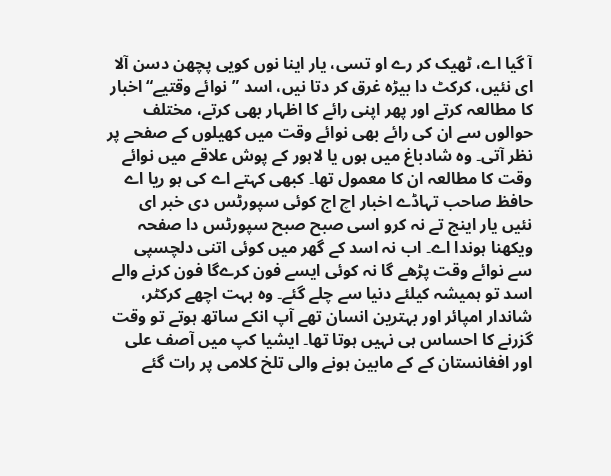آ گیا اے، ٹھیک کر رے او تسی، یار اینا نوں کویی پچھن دسن آلا ای نئیں، کرکٹ دا بیڑہ غرق کر دتا نیں، اسد ”نوائے وقتیے“اخبار کا مطالعہ کرتے اور پھر اپنی رائے کا اظہار بھی کرتے، مختلف حوالوں سے ان کی رائے بھی نوائے وقت میں کھیلوں کے صفحے پر نظر آتی۔ وہ شادباغ میں ہوں یا لاہور کے پوش علاقے میں نوائے وقت کا مطالعہ ان کا معمول تھا۔ کبھی کہتے اے کی ہو ریا اے حافظ صاحب تہاڈے اخبار اچ اج کوئی سپورٹس دی خبر ای نئیں یار اینج تے نہ کرو اسی صبح صبح سپورٹس دا صفحہ ویکھنا ہوندا اے۔ اب نہ اسد کے گھر میں کوئی اتنی دلچسپی سے نوائے وقت پڑھے گا نہ کوئی ایسے فون کرےگا فون کرنے والے اسد تو ہمیشہ کیلئے دنیا سے چلے گئے۔ وہ بہت اچھے کرکٹر، شاندار امپائر اور بہترین انسان تھے آپ انکے ساتھ ہوتے تو وقت گزرنے کا احساس ہی نہیں ہوتا تھا۔ ایشیا کپ میں آصف علی اور افغانستان کے کے مابین ہونے والی تلخ کلامی پر رات گئے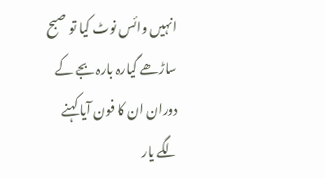انہیں وائس نوٹ کیا تو صبح ساڑھے گیارہ بارہ بجے کے دوران ان کا فون آیا کہنے لگے یار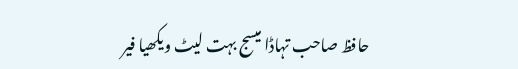حافظ صاحب تہاڈا میسج بہت لیٹ ویکھیا فیر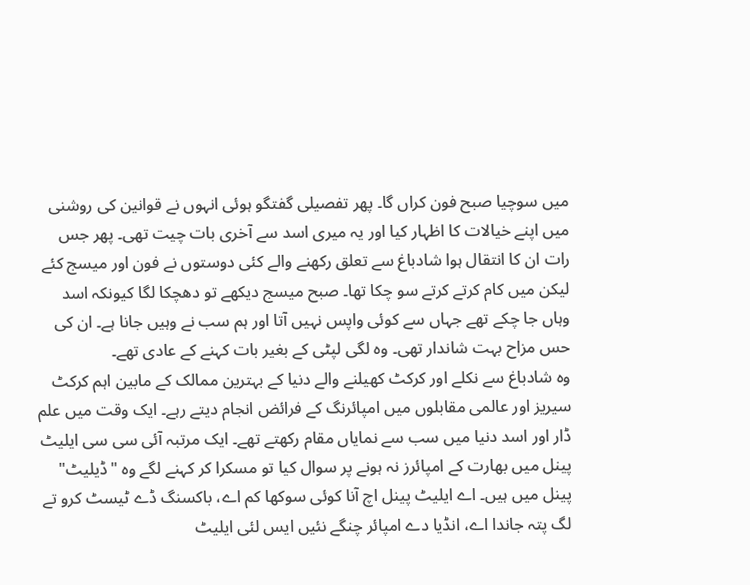میں سوچیا صبح فون کراں گا۔ پھر تفصیلی گفتگو ہوئی انہوں نے قوانین کی روشنی میں اپنے خیالات کا اظہار کیا اور یہ میری اسد سے آخری بات چیت تھی۔ پھر جس رات ان کا انتقال ہوا شادباغ سے تعلق رکھنے والے کئی دوستوں نے فون اور میسج کئے لیکن میں کام کرتے کرتے سو چکا تھا۔ صبح میسج دیکھے تو دھچکا لگا کیونکہ اسد وہاں جا چکے تھے جہاں سے کوئی واپس نہیں آتا اور ہم سب نے وہیں جانا ہے۔ ان کی حس مزاح بہت شاندار تھی۔ وہ لگی لپٹی کے بغیر بات کہنے کے عادی تھے۔
وہ شادباغ سے نکلے اور کرکٹ کھیلنے والے دنیا کے بہترین ممالک کے مابین اہم کرکٹ سیریز اور عالمی مقابلوں میں امپائرنگ کے فرائض انجام دیتے رہے۔ ایک وقت میں علم ڈار اور اسد دنیا میں سب سے نمایاں مقام رکھتے تھے۔ ایک مرتبہ آئی سی سی ایلیٹ پینل میں بھارت کے امپائرز نہ ہونے پر سوال کیا تو مسکرا کر کہنے لگے وہ "ڈیلیٹ" پینل میں ہیں۔ اے ایلیٹ پینل اچ آنا کوئی سوکھا کم اے، باکسنگ ڈے ٹیسٹ کرو تے لگ پتہ جاندا اے، انڈیا دے امپائر چنگے نئیں ایس لئی ایلیٹ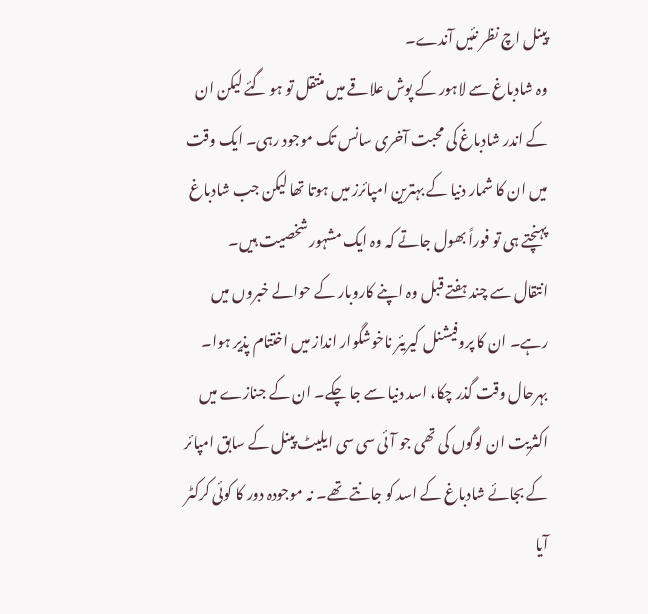پینل اچ نظر نئیں آندے۔
وہ شادباغ سے لاہور کے پوش علاقے میں منتقل تو ہو گئے لیکن ان کے اندر شادباغ کی محبت آخری سانس تک موجود رہی۔ ایک وقت میں ان کا شمار دنیا کے بہترین امپائرز میں ہوتا تھا لیکن جب شادباغ پہنچتے ہی تو فوراً بھول جاتے کہ وہ ایک مشہور شخصیت ہیں۔
انتقال سے چند ہفتے قبل وہ اپنے کاروبار کے حوالے خبروں میں رہے۔ ان کا پروفیشنل کیریئر ناخوشگوار انداز میں اختتام پذیر ہوا۔ بہرحال وقت گذر چکا، اسد دنیا سے جا چکے۔ ان کے جنازے میں اکثریت ان لوگوں کی تھی جو آئی سی سی ایلیٹ پینل کے سابق امپائر کے بجائے شادباغ کے اسد کو جانتے تھے۔ نہ موجودہ دور کا کوئی کرکٹر آیا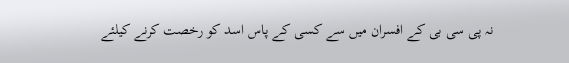نہ پی سی بی کے افسران میں سے کسی کے پاس اسد کو رخصت کرنے کیلئے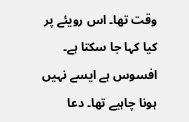وقت تھا۔ اس رویئے پر کیا کہا جا سکتا ہے۔ افسوس ہے ایسے نہیں ہونا چاہیے تھا۔ دعا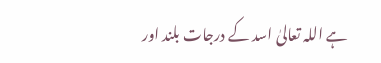ہے اللہ تعالیٰ اسد کے درجات بلند اور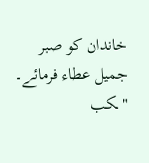خاندان کو صبر جمیل عطاء فرمائے۔
"ـکب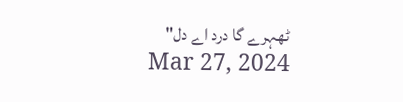ٹھہرے گا درد اے دل"
Mar 27, 2024